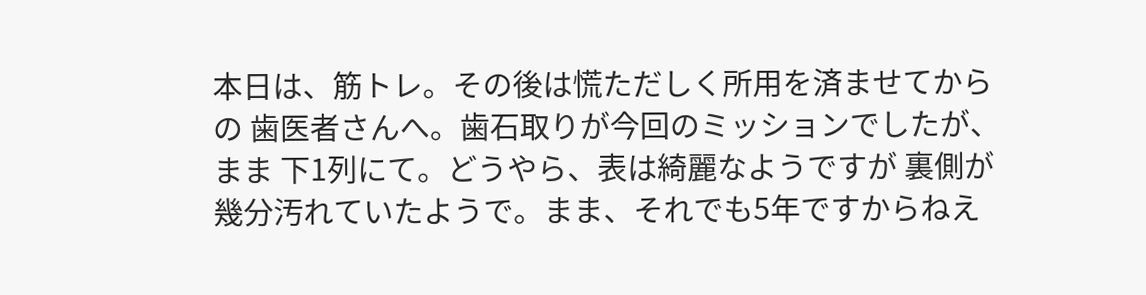本日は、筋トレ。その後は慌ただしく所用を済ませてからの 歯医者さんへ。歯石取りが今回のミッションでしたが、まま 下1列にて。どうやら、表は綺麗なようですが 裏側が幾分汚れていたようで。まま、それでも5年ですからねえ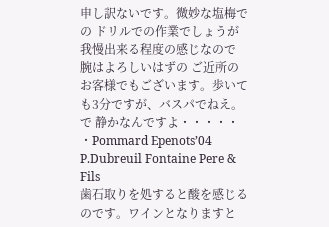申し訳ないです。微妙な塩梅での ドリルでの作業でしょうが 我慢出来る程度の感じなので 腕はよろしいはずの ご近所のお客様でもございます。歩いても3分ですが、バスパでねえ。
で 静かなんですよ・・・・・
・Pommard Epenots’04 P.Dubreuil Fontaine Pere & Fils
歯石取りを処すると酸を感じるのです。ワインとなりますと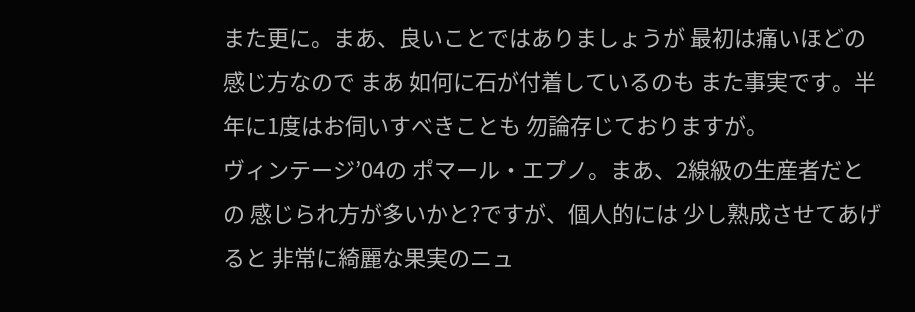また更に。まあ、良いことではありましょうが 最初は痛いほどの感じ方なので まあ 如何に石が付着しているのも また事実です。半年に1度はお伺いすべきことも 勿論存じておりますが。
ヴィンテージ’04の ポマール・エプノ。まあ、2線級の生産者だとの 感じられ方が多いかと?ですが、個人的には 少し熟成させてあげると 非常に綺麗な果実のニュ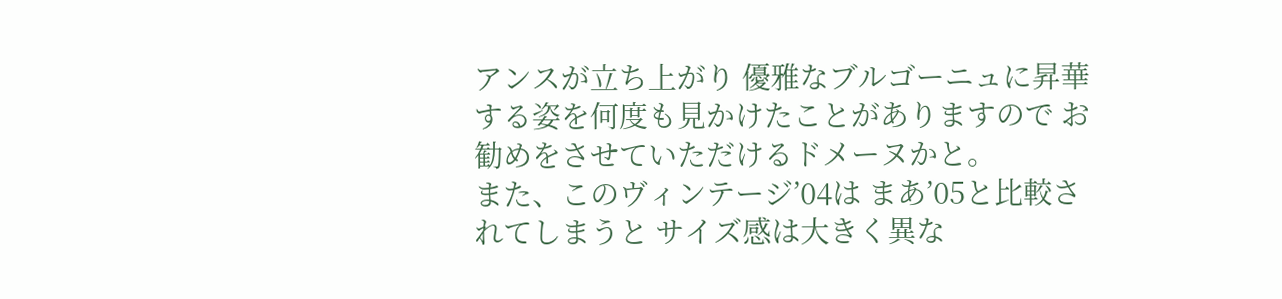アンスが立ち上がり 優雅なブルゴーニュに昇華する姿を何度も見かけたことがありますので お勧めをさせていただけるドメーヌかと。
また、このヴィンテージ’04は まあ’05と比較されてしまうと サイズ感は大きく異な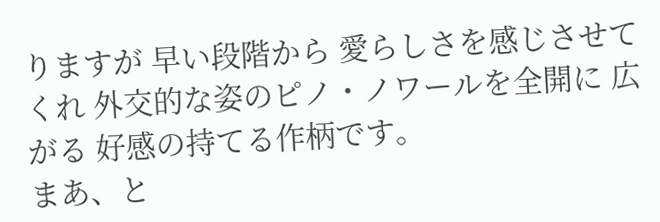りますが 早い段階から 愛らしさを感じさせてくれ 外交的な姿のピノ・ノワールを全開に 広がる 好感の持てる作柄です。
まあ、と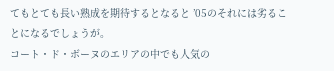てもとても長い熟成を期待するとなると ’05のそれには劣ることになるでしょうが。
コート・ド・ボーヌのエリアの中でも人気の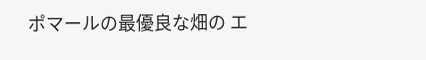ポマールの最優良な畑の エ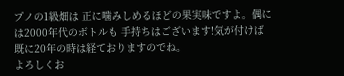プノの1級畑は 正に噛みしめるほどの果実味ですよ。偶には2000年代のボトルも 手持ちはございます!気が付けば 既に20年の時は経ておりますのでね。
よろしくお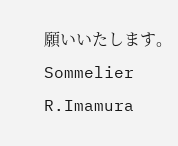願いいたします。
Sommelier R.Imamura